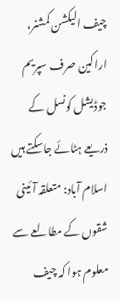چیف الیکشن کمشنر، اراکین صرف سپریم جوڈیشل کونسل کے ذریعے ہٹائے جاسکتے ہیں
اسلام آباد: متعلقہ آئینی شقوں کے مطالعے سے معلوم ہوا کہ چیف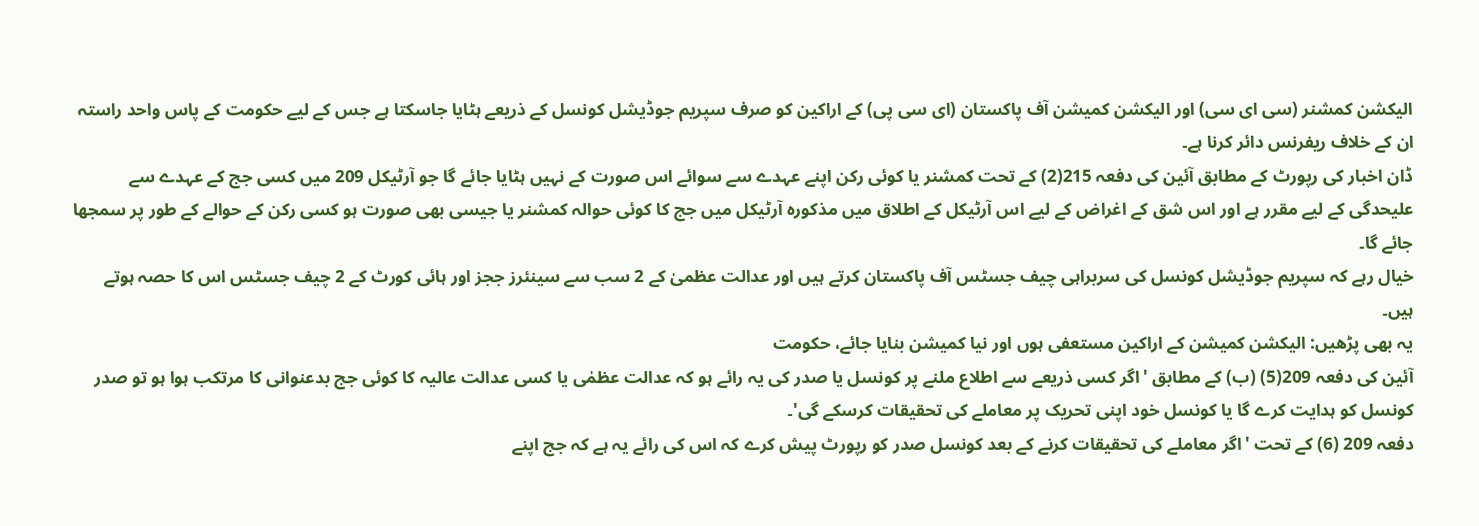الیکشن کمشنر (سی ای سی) اور الیکشن کمیشن آف پاکستان (ای سی پی) کے اراکین کو صرف سپریم جوڈیشل کونسل کے ذریعے ہٹایا جاسکتا ہے جس کے لیے حکومت کے پاس واحد راستہ ان کے خلاف ریفرنس دائر کرنا ہے۔
ڈان اخبار کی رپورٹ کے مطابق آئین کی دفعہ 215(2) کے تحت کمشنر یا کوئی رکن اپنے عہدے سے سوائے اس صورت کے نہیں ہٹایا جائے گا جو آرٹیکل 209 میں کسی جج کے عہدے سے علیحدگی کے لیے مقرر ہے اور اس شق کے اغراض کے لیے اس آرٹیکل کے اطلاق میں مذکورہ آرٹیکل میں جج کا کوئی حوالہ کمشنر یا جیسی بھی صورت ہو کسی رکن کے حوالے کے طور پر سمجھا جائے گا۔
خیال رہے کہ سپریم جوڈیشل کونسل کی سربراہی چیف جسٹس آف پاکستان کرتے ہیں اور عدالت عظمیٰ کے 2 سب سے سینئرز ججز اور ہائی کورٹ کے 2 چیف جسٹس اس کا حصہ ہوتے ہیں۔
یہ بھی پڑھیں: الیکشن کمیشن کے اراکین مستعفی ہوں اور نیا کمیشن بنایا جائے، حکومت
آئین کی دفعہ 209(5) (ب) کے مطابق 'اگر کسی ذریعے سے اطلاع ملنے پر کونسل یا صدر کی یہ رائے ہو کہ عدالت عظمٰی یا کسی عدالت عالیہ کا کوئی جج بدعنوانی کا مرتکب ہوا ہو تو صدر کونسل کو ہدایت کرے گا یا کونسل خود اپنی تحریک پر معاملے کی تحقیقات کرسکے گی'۔
دفعہ 209 (6) کے تحت 'اگر معاملے کی تحقیقات کرنے کے بعد کونسل صدر کو رپورٹ پیش کرے کہ اس کی رائے یہ ہے کہ جج اپنے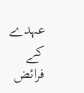عہدے کے فرائض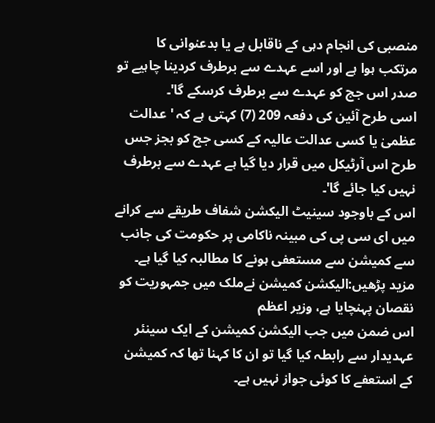منصبی کی انجام دہی کے ناقابل ہے یا بدعنوانی کا مرتکب ہوا ہے اور اسے عہدے سے برطرف کردینا چاہیے تو صدر اس جج کو عہدے سے برطرف کرسکے گا'۔
اسی طرح آئین کی دفعہ 209 (7) کہتی ہے کہ 'عدالت عظمیٰ یا کسی عدالت عالیہ کے کسی جج کو بجز جس طرح اس آرٹیکل میں قرار دیا گیا ہے عہدے سے برطرف نہیں کیا جائے گا'۔
اس کے باوجود سینیٹ الیکشن شفاف طریقے سے کرانے میں ای سی پی کی مبینہ ناکامی پر حکومت کی جانب سے کمیشن سے مستعفی ہونے کا مطالبہ کیا گیا ہے۔
مزید پڑھیں:الیکشن کمیشن نےملک میں جمہوریت کو نقصان پہنچایا ہے، وزیر اعظم
اس ضمن میں جب الیکشن کمیشن کے ایک سینئر عہدیدار سے رابطہ کیا گیا تو ان کا کہنا تھا کہ کمیشن کے استعفے کا کوئی جواز نہیں ہے۔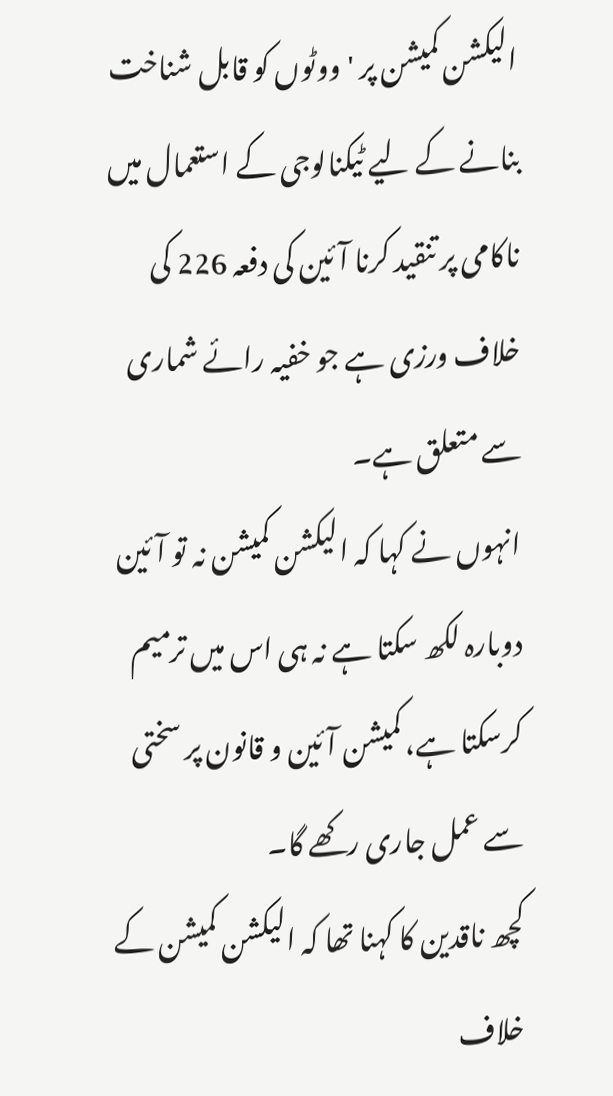الیکشن کمیشن پر 'ووٹوں کو قابل شناخت بنانے کے لیے ٹیکنالوجی کے استعمال میں ناکامی پر تنقید کرنا آئین کی دفعہ 226 کی خلاف ورزی ہے جو خفیہ رائے شماری سے متعلق ہے۔
انہوں نے کہا کہ الیکشن کمیشن نہ تو آئین دوبارہ لکھ سکتا ہے نہ ہی اس میں ترمیم کرسکتا ہے، کمیشن آئین و قانون پر سختی سے عمل جاری رکھے گا۔
کچھ ناقدین کا کہنا تھا کہ الیکشن کمیشن کے خلاف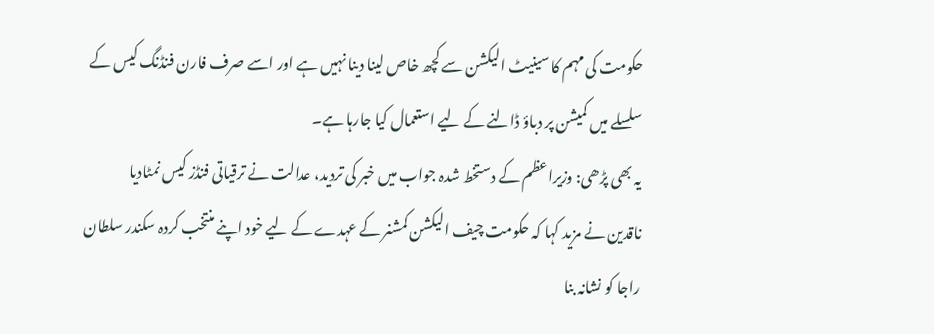حکومت کی مہم کا سینیٹ الیکشن سے کچھ خاص لینا دینا نہیں ہے اور اسے صرف فارن فنڈنگ کیس کے سلسلے میں کمیشن پر دباؤ ڈالنے کے لیے استعمال کیا جارہا ہے۔
یہ بھی پڑھی: وزیراعظم کے دستخط شدہ جواب میں خبر کی تردید، عدالت نے ترقیاتی فنڈز کیس نمٹادیا
ناقدین نے مزید کہا کہ حکومت چیف الیکشن کمشنر کے عہدے کے لیے خود اپنے منتخب کردہ سکندر سلطان راجا کو نشانہ بنا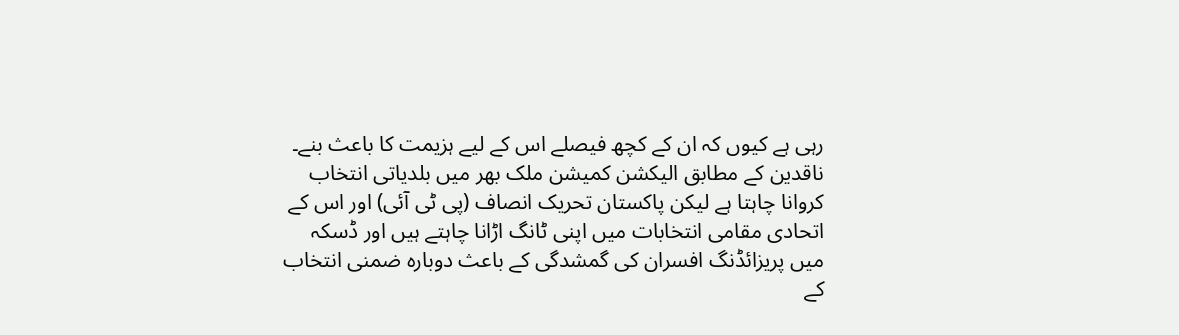رہی ہے کیوں کہ ان کے کچھ فیصلے اس کے لیے ہزیمت کا باعث بنے۔
ناقدین کے مطابق الیکشن کمیشن ملک بھر میں بلدیاتی انتخاب کروانا چاہتا ہے لیکن پاکستان تحریک انصاف (پی ٹی آئی) اور اس کے اتحادی مقامی انتخابات میں اپنی ٹانگ اڑانا چاہتے ہیں اور ڈسکہ میں پریزائڈنگ افسران کی گمشدگی کے باعث دوبارہ ضمنی انتخاب کے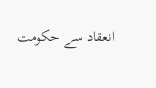انعقاد سے حکومت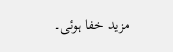مزید خفا ہوئی۔